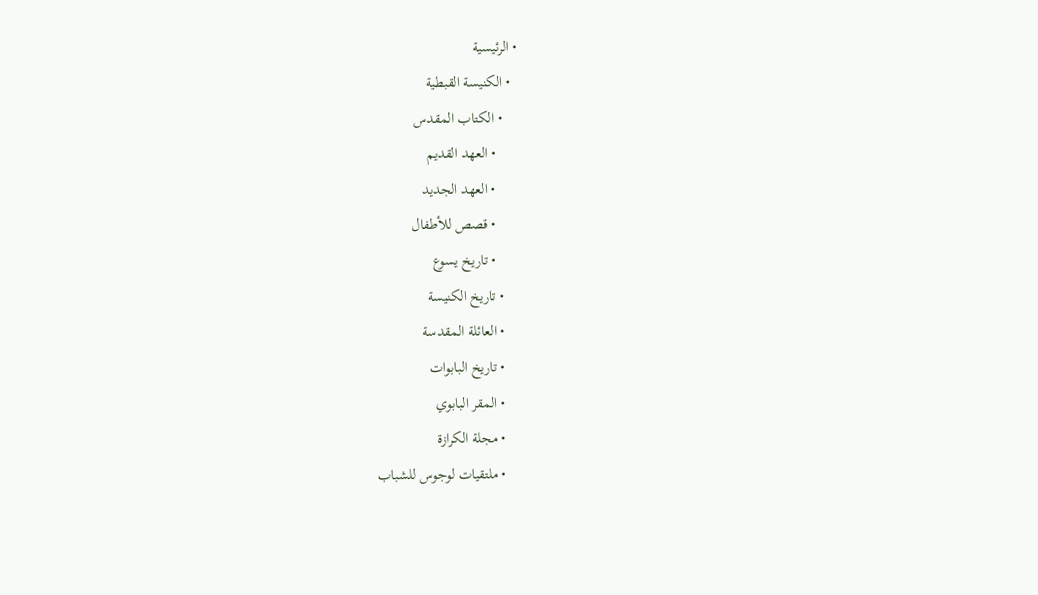• الرئيسية
  • الكنيسة القبطية
    • الكتاب المقدس
      • العهد القديم
      • العهد الجديد
      • قصص للأطفال
      • تاريخ يسوع
    • تاريخ الكنيسة
    • العائلة المقدسة
    • تاريخ البابوات
    • المقر البابوي
    • مجلة الكرازة
    • ملتقيات لوجوس للشباب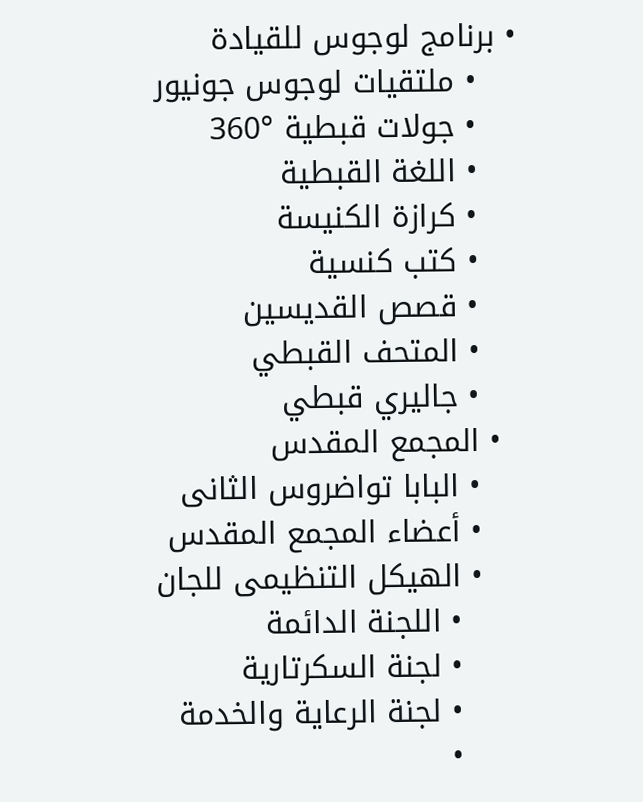• برنامج لوجوس للقيادة
    • ملتقيات لوجوس جونيور
    • جولات قبطية °360
    • اللغة القبطية
    • كرازة الكنيسة
    • كتب كنسية
    • قصص القديسين
    • المتحف القبطي
    • جاليري قبطي
  • المجمع المقدس
    • البابا تواضروس الثانى
    • أعضاء المجمع المقدس
    • الهيكل التنظيمى للجان
      • اللجنة الدائمة
      • لجنة السكرتارية
      • لجنة الرعاية والخدمة
      •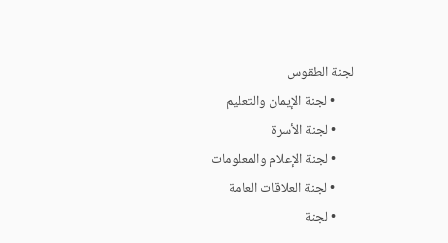لجنة الطقوس
      • لجنة الإيمان والتعليم
      • لجنة الأسرة
      • لجنة الإعلام والمعلومات
      • لجنة العلاقات العامة
      • لجنة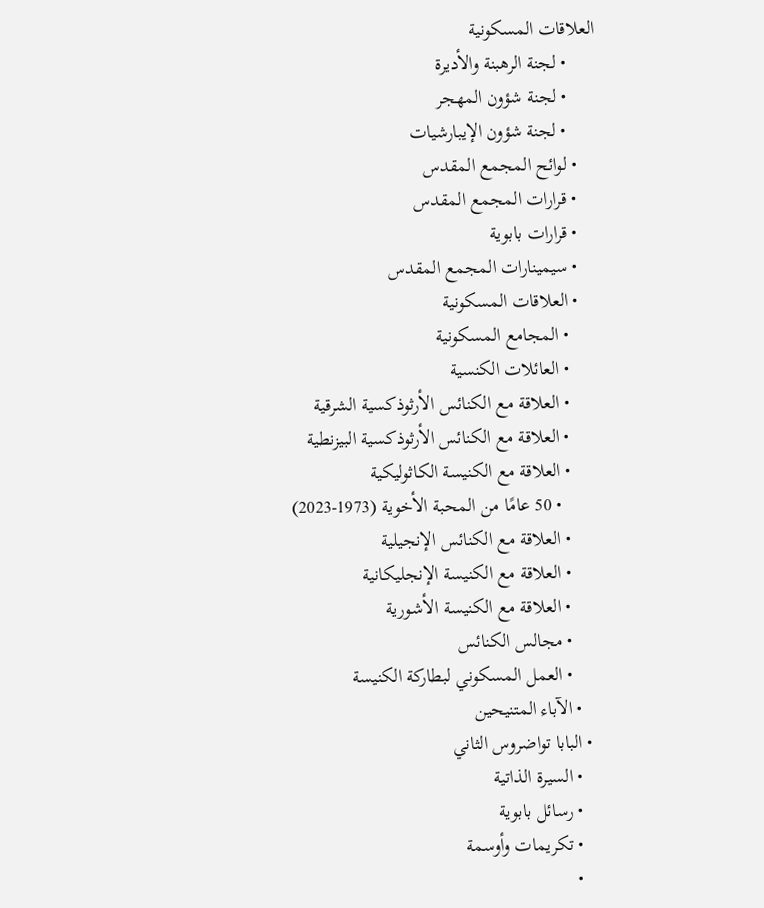العلاقات المسكونية
      • لجنة الرهبنة والأديرة
      • لجنة شؤون المهجر
      • لجنة شؤون الإيبارشيات
    • لوائح المجمع المقدس
    • قرارات المجمع المقدس
    • قرارات بابوية
    • سيمينارات المجمع المقدس
    • العلاقات المسكونية
      • المجامع المسكونية
      • العائلات الكنسية
      • العلاقة مع الكنائس الأرثوذكسية الشرقية
      • العلاقة مع الكنائس الأرثوذكسية البيزنطية
      • العلاقة مع الكنيسة الكاثوليكية
        • 50 عامًا من المحبة الأخوية (1973-2023)
      • العلاقة مع الكنائس الإنجيلية
      • العلاقة مع الكنيسة الإنجليكانية
      • العلاقة مع الكنيسة الأشورية
      • مجالس الكنائس
      • العمل المسكوني لبطاركة الكنيسة
    • الآباء المتنيحين
  • البابا تواضروس الثاني
    • السيرة الذاتية
    • رسائل بابوية
    • تكريمات وأوسمة
    •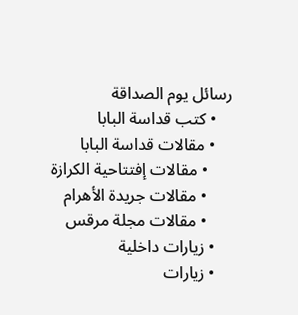رسائل يوم الصداقة
    • كتب قداسة البابا
    • مقالات قداسة البابا
      • مقالات إفتتاحية الكرازة
      • مقالات جريدة الأهرام
      • مقالات مجلة مرقس
    • زيارات داخلية
    • زيارات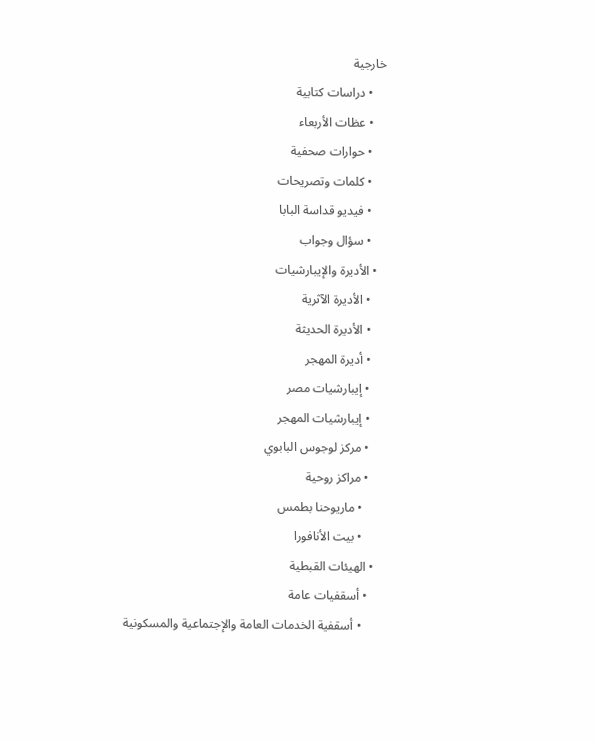خارجية
    • دراسات كتابية
    • عظات الأربعاء
    • حوارات صحفية
    • كلمات وتصريحات
    • فيديو قداسة البابا
    • سؤال وجواب
  • الأديرة والإيبارشيات
    • الأديرة الآثرية
    • الأديرة الحديثة
    • أديرة المهجر
    • إيبارشيات مصر
    • إيبارشيات المهجر
    • مركز لوجوس البابوي
    • مراكز روحية
      • ماريوحنا بطمس
      • بيت الأنافورا
  • الهيئات القبطية
    • أسقفيات عامة
      • أسقفية الخدمات العامة والإجتماعية والمسكونية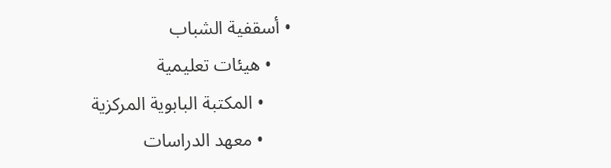• أسقفية الشباب
    • هيئات تعليمية
      • المكتبة البابوية المركزية
      • معهد الدراسات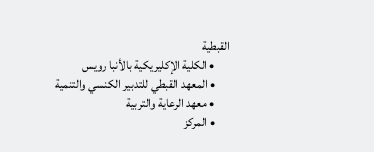القبطية
      • الكلية الإكليريكية بالأنبا رويس
      • المعهد القبطي للتدبير الكنسي والتنمية
      • معهد الرعاية والتربية
      • المركز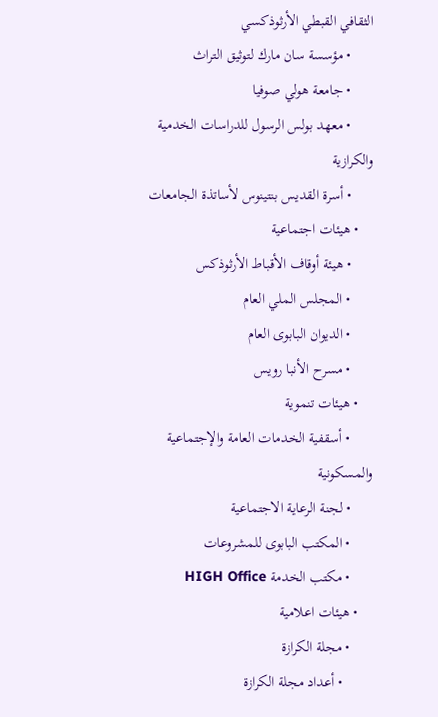الثقافي القبطي الأرثوذكسي
      • مؤسسة سان مارك لتوثيق التراث
      • جامعة هولي صوفيا
      • معهد بولس الرسول للدراسات الخدمية والكرازية
      • أسرة القديس بنتينوس لأساتذة الجامعات
    • هيئات اجتماعية
      • هيئة أوقاف الأقباط الأرثوذكس
      • المجلس الملي العام
      • الديوان البابوى العام
      • مسرح الأنبا رويس
    • هيئات تنموية
      • أسقفية الخدمات العامة والإجتماعية والمسكونية
      • لجنة الرعاية الاجتماعية
      • المكتب البابوى للمشروعات
      • مكتب الخدمة HIGH Office
    • هيئات اعلامية
      • مجلة الكرازة
        • أعداد مجلة الكرازة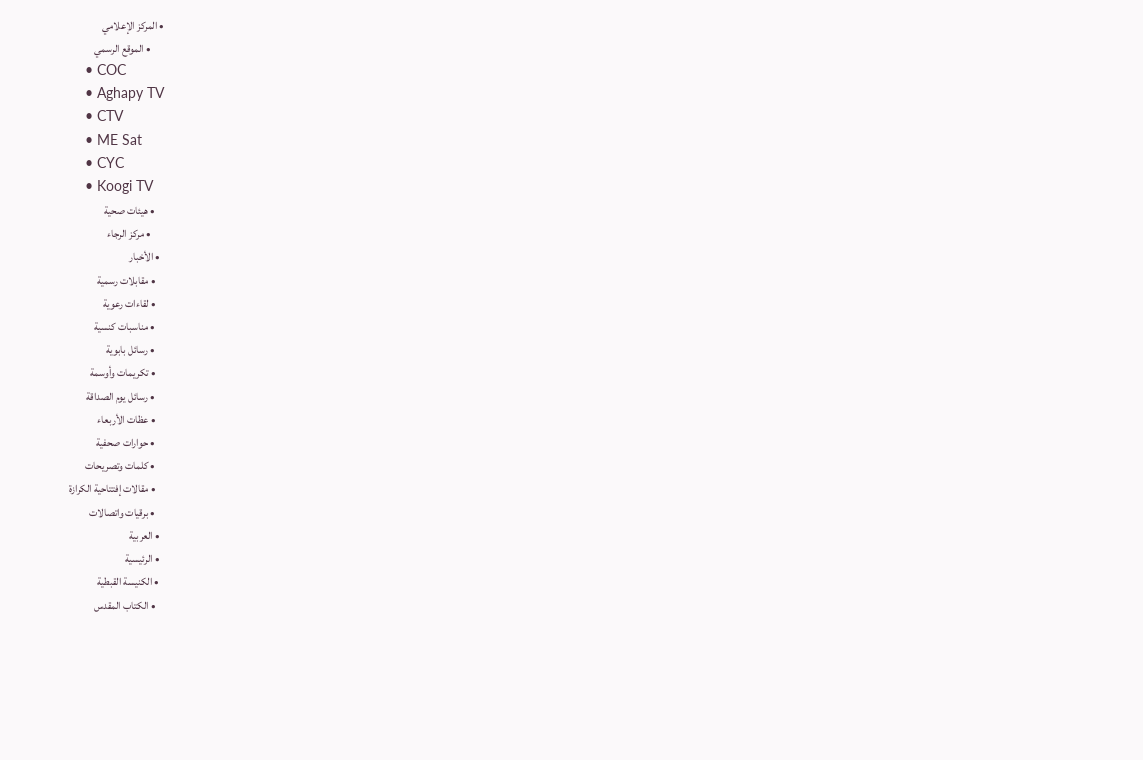• المركز الإعلامي
      • الموقع الرسمي
      • COC
      • Aghapy TV
      • CTV
      • ME Sat
      • CYC
      • Koogi TV
    • هيئات صحية
      • مركز الرجاء
  • الأخبار
    • مقابلات رسمية
    • لقاءات رعوية
    • مناسبات كنسية
    • رسائل بابوية
    • تكريمات وأوسمة
    • رسائل يوم الصداقة
    • عظات الأربعاء
    • حوارات صحفية
    • كلمات وتصريحات
    • مقالات إفتتاحية الكرازة
    • برقيات واتصالات
  • العربية
  • الرئيسية
  • الكنيسة القبطية
    • الكتاب المقدس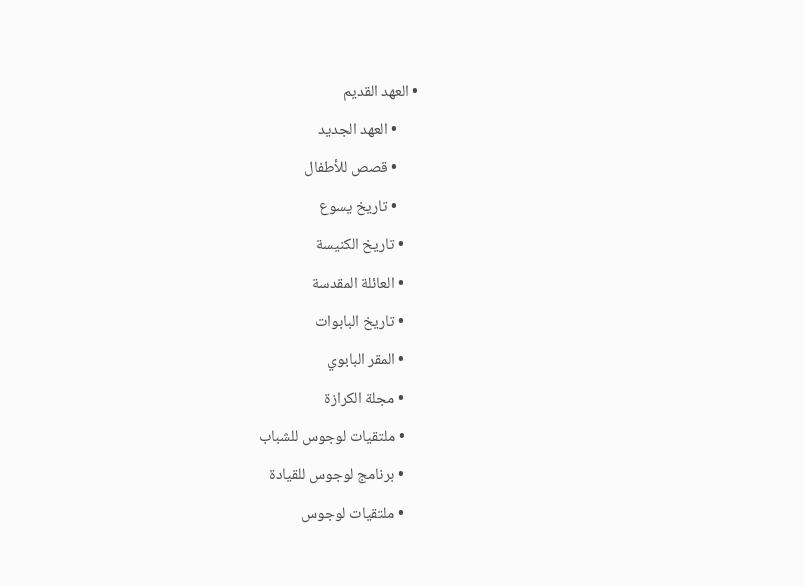• العهد القديم
      • العهد الجديد
      • قصص للأطفال
      • تاريخ يسوع
    • تاريخ الكنيسة
    • العائلة المقدسة
    • تاريخ البابوات
    • المقر البابوي
    • مجلة الكرازة
    • ملتقيات لوجوس للشباب
    • برنامج لوجوس للقيادة
    • ملتقيات لوجوس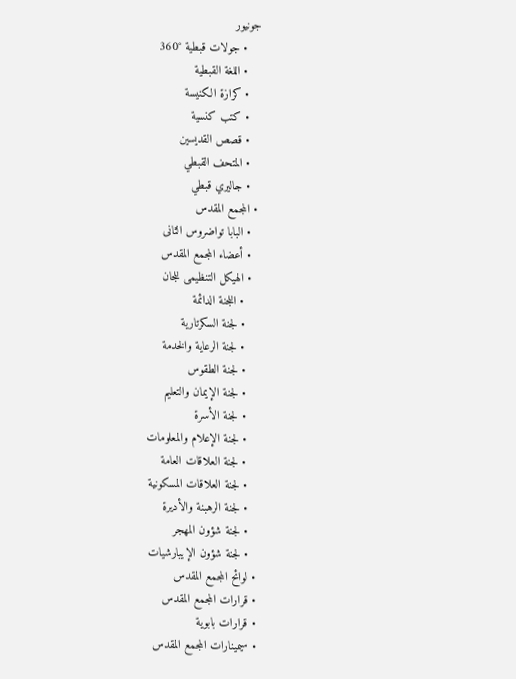جونيور
    • جولات قبطية °360
    • اللغة القبطية
    • كرازة الكنيسة
    • كتب كنسية
    • قصص القديسين
    • المتحف القبطي
    • جاليري قبطي
  • المجمع المقدس
    • البابا تواضروس الثانى
    • أعضاء المجمع المقدس
    • الهيكل التنظيمى للجان
      • اللجنة الدائمة
      • لجنة السكرتارية
      • لجنة الرعاية والخدمة
      • لجنة الطقوس
      • لجنة الإيمان والتعليم
      • لجنة الأسرة
      • لجنة الإعلام والمعلومات
      • لجنة العلاقات العامة
      • لجنة العلاقات المسكونية
      • لجنة الرهبنة والأديرة
      • لجنة شؤون المهجر
      • لجنة شؤون الإيبارشيات
    • لوائح المجمع المقدس
    • قرارات المجمع المقدس
    • قرارات بابوية
    • سيمينارات المجمع المقدس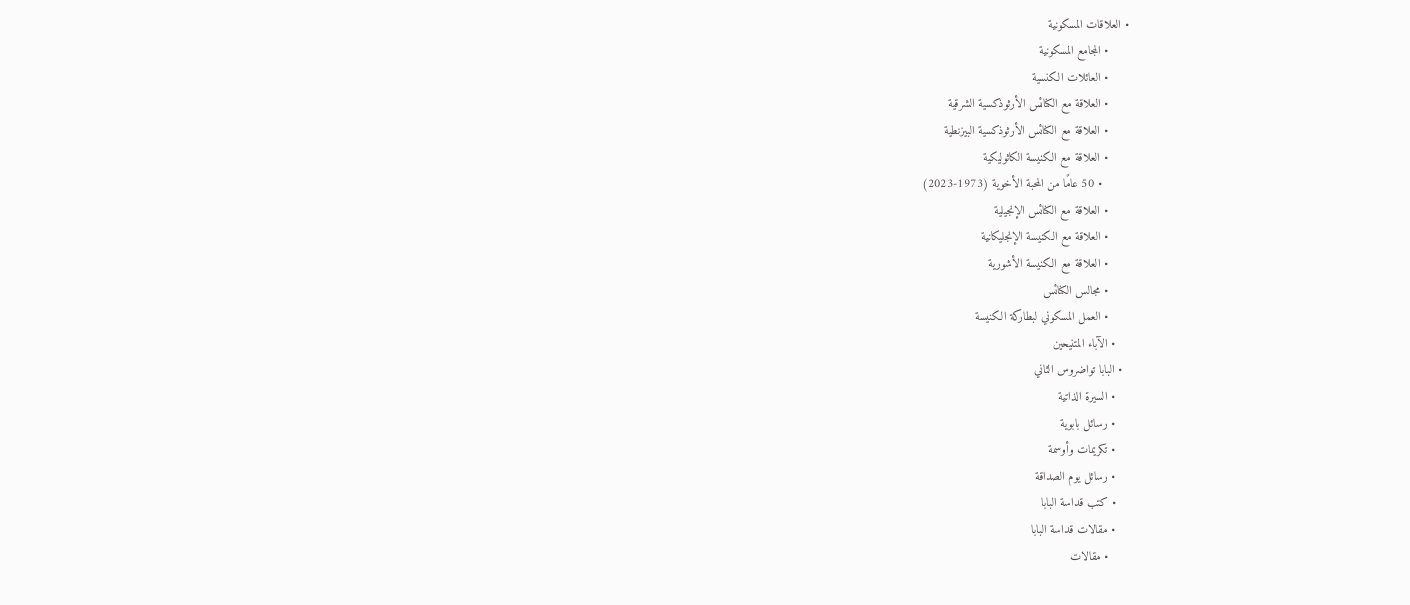• العلاقات المسكونية
      • المجامع المسكونية
      • العائلات الكنسية
      • العلاقة مع الكنائس الأرثوذكسية الشرقية
      • العلاقة مع الكنائس الأرثوذكسية البيزنطية
      • العلاقة مع الكنيسة الكاثوليكية
        • 50 عامًا من المحبة الأخوية (1973-2023)
      • العلاقة مع الكنائس الإنجيلية
      • العلاقة مع الكنيسة الإنجليكانية
      • العلاقة مع الكنيسة الأشورية
      • مجالس الكنائس
      • العمل المسكوني لبطاركة الكنيسة
    • الآباء المتنيحين
  • البابا تواضروس الثاني
    • السيرة الذاتية
    • رسائل بابوية
    • تكريمات وأوسمة
    • رسائل يوم الصداقة
    • كتب قداسة البابا
    • مقالات قداسة البابا
      • مقالات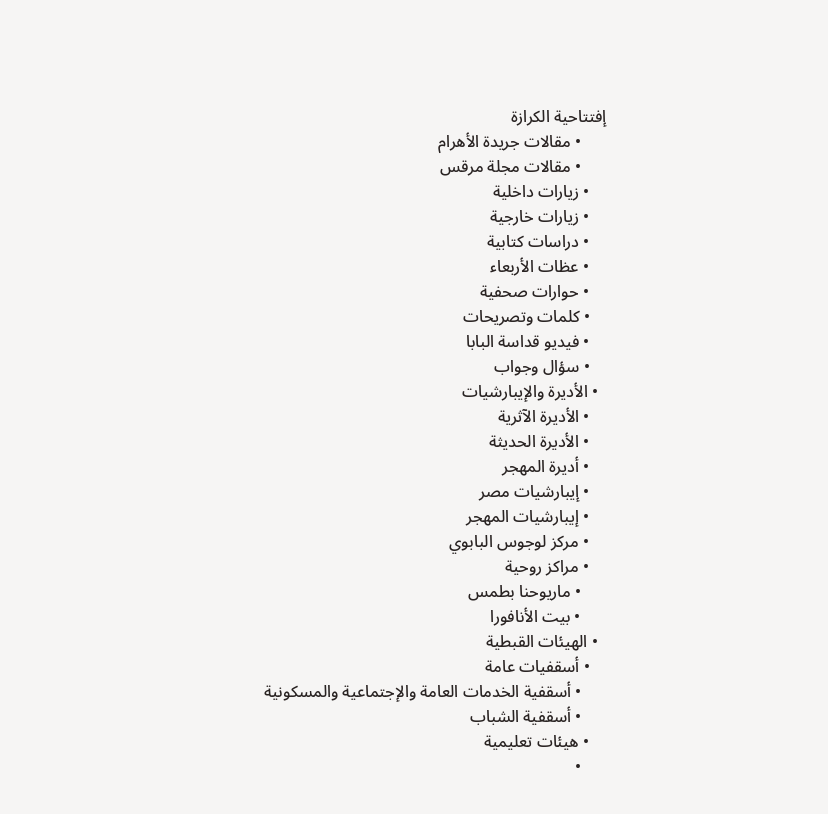إفتتاحية الكرازة
      • مقالات جريدة الأهرام
      • مقالات مجلة مرقس
    • زيارات داخلية
    • زيارات خارجية
    • دراسات كتابية
    • عظات الأربعاء
    • حوارات صحفية
    • كلمات وتصريحات
    • فيديو قداسة البابا
    • سؤال وجواب
  • الأديرة والإيبارشيات
    • الأديرة الآثرية
    • الأديرة الحديثة
    • أديرة المهجر
    • إيبارشيات مصر
    • إيبارشيات المهجر
    • مركز لوجوس البابوي
    • مراكز روحية
      • ماريوحنا بطمس
      • بيت الأنافورا
  • الهيئات القبطية
    • أسقفيات عامة
      • أسقفية الخدمات العامة والإجتماعية والمسكونية
      • أسقفية الشباب
    • هيئات تعليمية
      •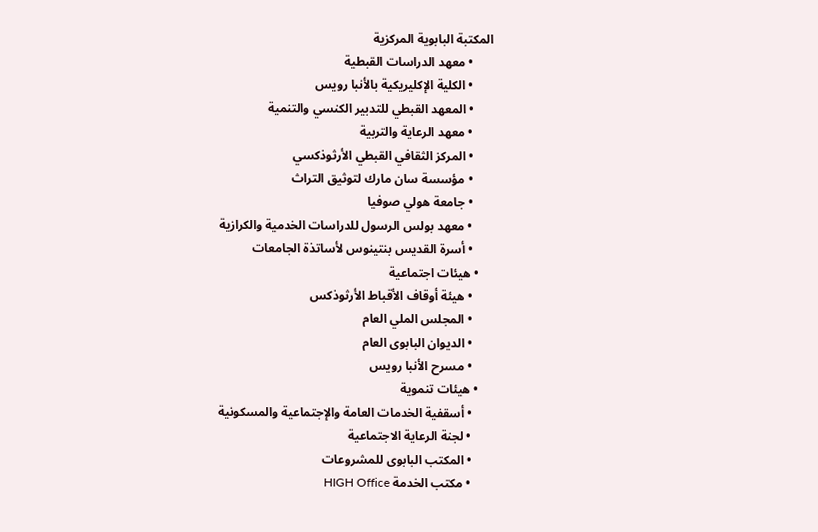المكتبة البابوية المركزية
      • معهد الدراسات القبطية
      • الكلية الإكليريكية بالأنبا رويس
      • المعهد القبطي للتدبير الكنسي والتنمية
      • معهد الرعاية والتربية
      • المركز الثقافي القبطي الأرثوذكسي
      • مؤسسة سان مارك لتوثيق التراث
      • جامعة هولي صوفيا
      • معهد بولس الرسول للدراسات الخدمية والكرازية
      • أسرة القديس بنتينوس لأساتذة الجامعات
    • هيئات اجتماعية
      • هيئة أوقاف الأقباط الأرثوذكس
      • المجلس الملي العام
      • الديوان البابوى العام
      • مسرح الأنبا رويس
    • هيئات تنموية
      • أسقفية الخدمات العامة والإجتماعية والمسكونية
      • لجنة الرعاية الاجتماعية
      • المكتب البابوى للمشروعات
      • مكتب الخدمة HIGH Office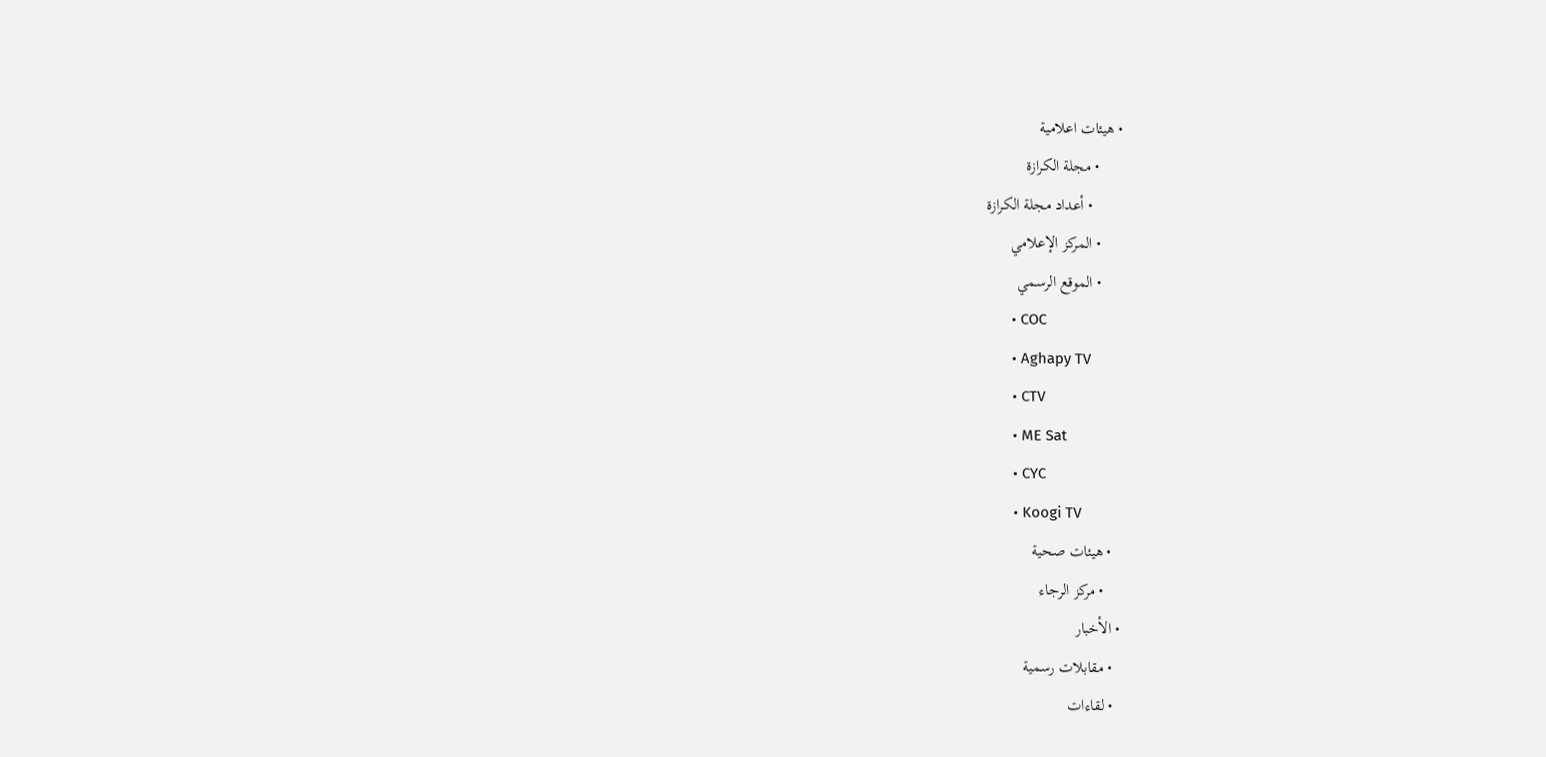• هيئات اعلامية
      • مجلة الكرازة
        • أعداد مجلة الكرازة
      • المركز الإعلامي
      • الموقع الرسمي
      • COC
      • Aghapy TV
      • CTV
      • ME Sat
      • CYC
      • Koogi TV
    • هيئات صحية
      • مركز الرجاء
  • الأخبار
    • مقابلات رسمية
    • لقاءات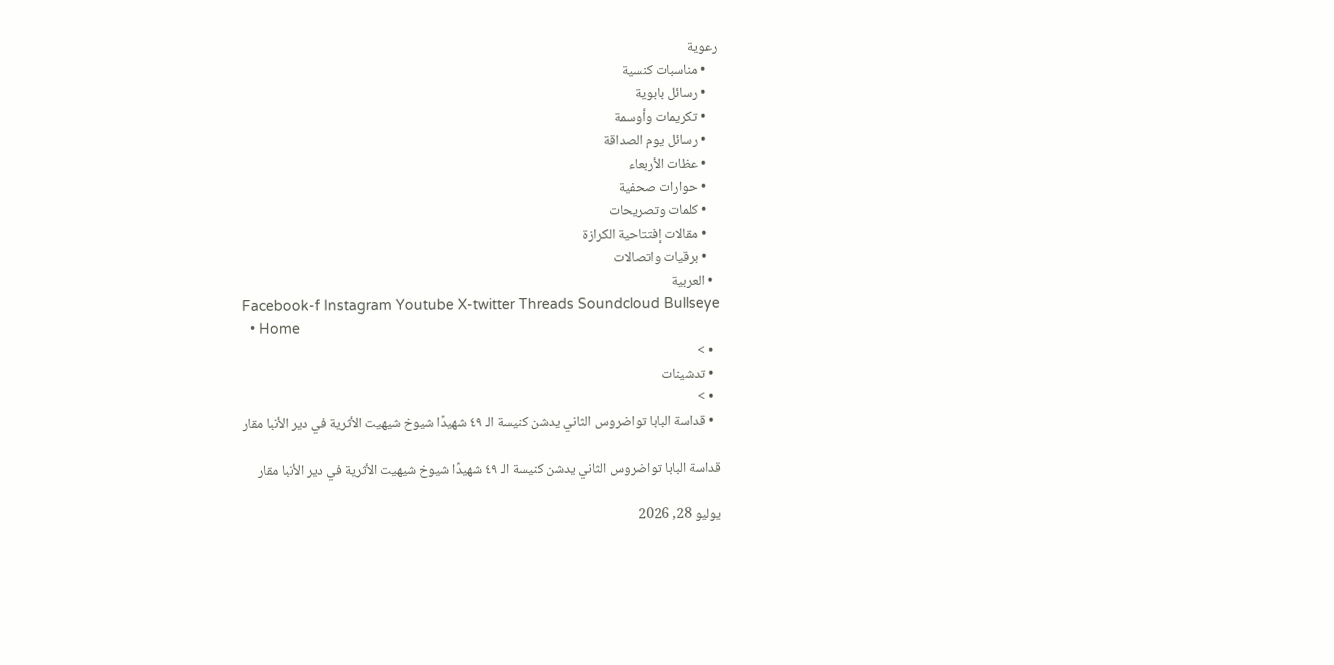رعوية
    • مناسبات كنسية
    • رسائل بابوية
    • تكريمات وأوسمة
    • رسائل يوم الصداقة
    • عظات الأربعاء
    • حوارات صحفية
    • كلمات وتصريحات
    • مقالات إفتتاحية الكرازة
    • برقيات واتصالات
  • العربية
Facebook-f Instagram Youtube X-twitter Threads Soundcloud Bullseye
  • Home
  • >
  • تدشينات
  • >
  • قداسة البابا تواضروس الثاني يدشن كنيسة الـ ٤٩ شهيدًا شيوخ شيهيت الأثرية في دير الأنبا مقار

قداسة البابا تواضروس الثاني يدشن كنيسة الـ ٤٩ شهيدًا شيوخ شيهيت الأثرية في دير الأنبا مقار

يوليو 28, 2026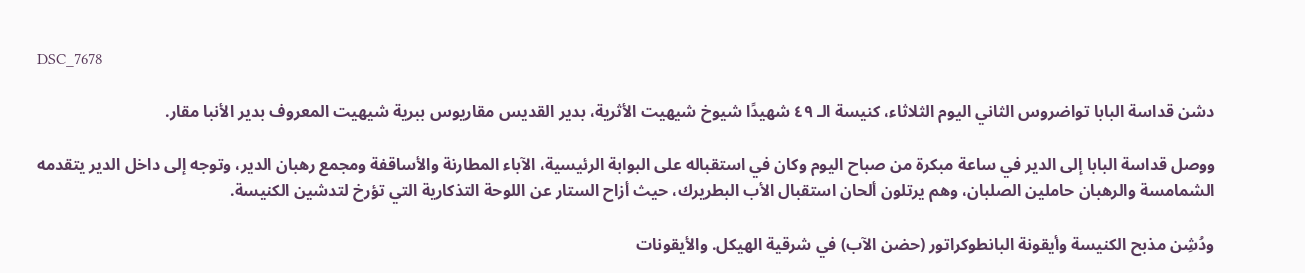DSC_7678

دشن قداسة البابا تواضروس الثاني اليوم الثلاثاء، كنيسة الـ ٤٩ شهيدًا شيوخ شيهيت الأثرية، بدير القديس مقاريوس ببرية شيهيت المعروف بدير الأنبا مقار.

ووصل قداسة البابا إلى الدير في ساعة مبكرة من صباح اليوم وكان في استقباله على البوابة الرئيسية، الآباء المطارنة والأساقفة ومجمع رهبان الدير، وتوجه إلى داخل الدير يتقدمه الشمامسة والرهبان حاملين الصلبان، وهم يرتلون ألحان استقبال الأب البطريرك، حيث أزاح الستار عن اللوحة التذكارية التي تؤرخ لتدشين الكنيسة.

ودُشِن مذبح الكنيسة وأيقونة البانطوكراتور (حضن الآب) في شرقية الهيكل. والأيقونات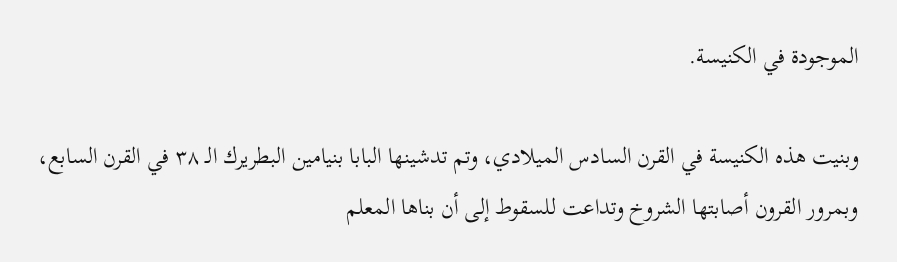الموجودة في الكنيسة.

وبنيت هذه الكنيسة في القرن السادس الميلادي، وتم تدشينها البابا بنيامين البطريرك الـ ٣٨ في القرن السابع، وبمرور القرون أصابتها الشروخ وتداعت للسقوط إلى أن بناها المعلم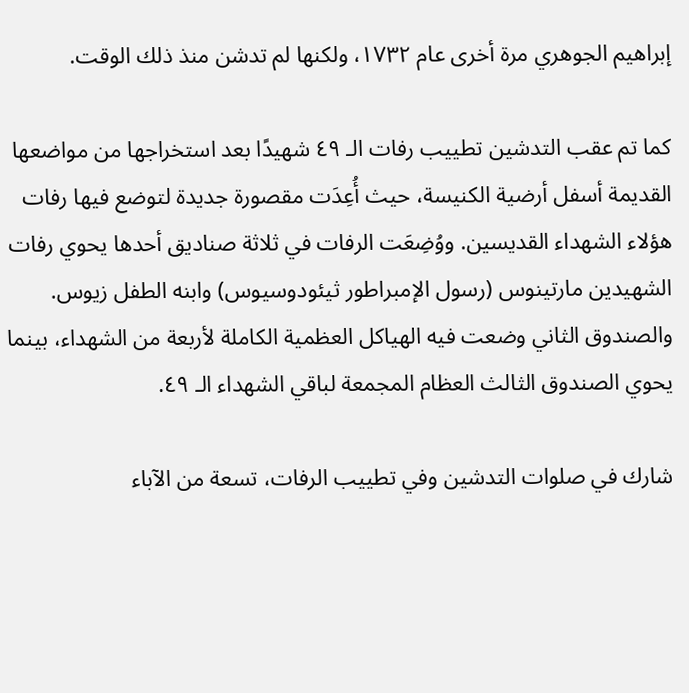إبراهيم الجوهري مرة أخرى عام ١٧٣٢، ولكنها لم تدشن منذ ذلك الوقت.

كما تم عقب التدشين تطييب رفات الـ ٤٩ شهيدًا بعد استخراجها من مواضعها القديمة أسفل أرضية الكنيسة، حيث أُعِدَت مقصورة جديدة لتوضع فيها رفات هؤلاء الشهداء القديسين. ووُضِعَت الرفات في ثلاثة صناديق أحدها يحوي رفات الشهيدين مارتينوس (رسول الإمبراطور ثيئودوسيوس) وابنه الطفل زيوس. والصندوق الثاني وضعت فيه الهياكل العظمية الكاملة لأربعة من الشهداء، بينما يحوي الصندوق الثالث العظام المجمعة لباقي الشهداء الـ ٤٩.

شارك في صلوات التدشين وفي تطييب الرفات، تسعة من الآباء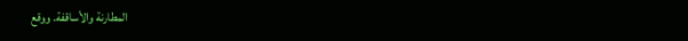المطارنة والأساقفة. ووقع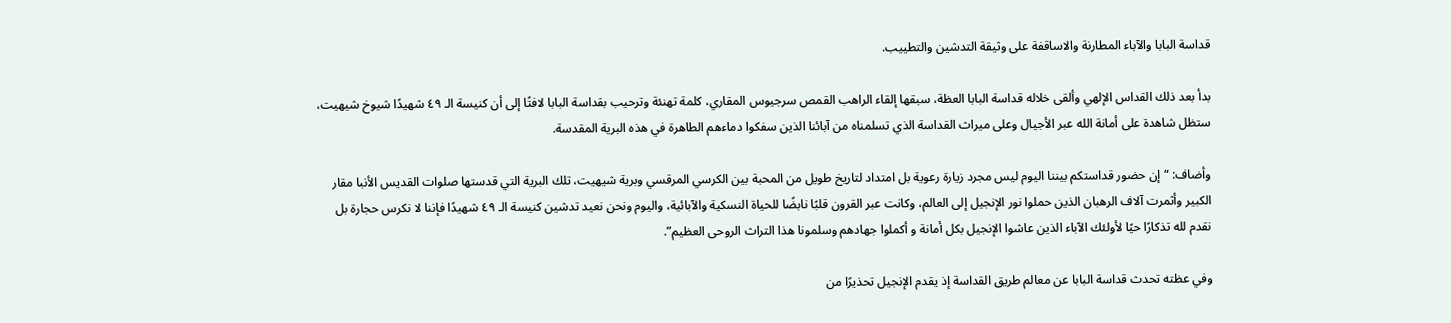قداسة البابا والآباء المطارنة والاساقفة على وثيقة التدشين والتطييب.

بدأ بعد ذلك القداس الإلهي وألقى خلاله قداسة البابا العظة، سبقها إلقاء الراهب القمص سرجيوس المقاري، كلمة تهنئة وترحيب بقداسة البابا لافتًا إلى أن كنيسة الـ ٤٩ شهيدًا شيوخ شيهيت، ستظل شاهدة على أمانة الله عبر الأجيال وعلى ميراث القداسة الذي تسلمناه من آبائنا الذين سفكوا دماءهم الطاهرة في هذه البرية المقدسة.

وأضاف: “إن حضور قداستكم بيننا اليوم ليس مجرد زيارة رعوية بل امتداد لتاريخ طويل من المحبة بين الكرسي المرقسي وبرية شيهيت، تلك البرية التي قدستها صلوات القديس الأنبا مقار الكبير وأثمرت آلاف الرهبان الذين حملوا نور الإنجيل إلى العالم، وكانت عبر القرون قلبًا نابضًا للحياة النسكية والآبائية، واليوم ونحن نعيد تدشين كنيسة الـ ٤٩ شهيدًا فإننا لا نكرس حجارة بل نقدم لله تذكارًا حيًا لأولئك الآباء الذين عاشوا الإنجيل بكل أمانة و أكملوا جهادهم وسلمونا هذا التراث الروحى العظيم”.

وفي عظته تحدث قداسة البابا عن معالم طريق القداسة إذ يقدم الإنجيل تحذيرًا من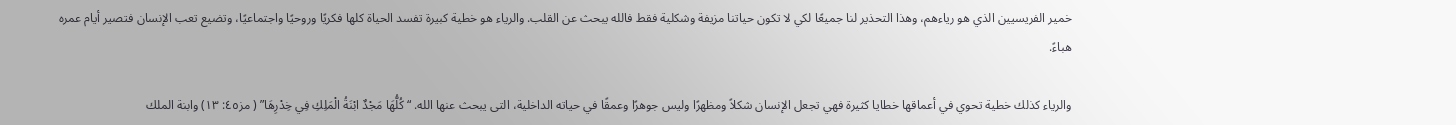خمير الفريسيين الذي هو رياءهم، وهذا التحذير لنا جميعًا لكي لا تكون حياتنا مزيفة وشكلية فقط فالله يبحث عن القلب. والرياء هو خطية كبيرة تفسد الحياة كلها فكريًا وروحيًا واجتماعيًا، وتضيع تعب الإنسان فتصير أيام عمره هباءً.

والرياء كذلك خطية تحوي في أعماقها خطايا كثيرة فهي تجعل الإنسان شكلاً ومظهرًا وليس جوهرًا وعمقًا في حياته الداخلية، التى يبحث عنها الله. “كُلُّهَا مَجْدٌ ابْنَةُ الْمَلِكِ فِي خِدْرِهَا” ( مز٤٥: ١٣) وابنة الملك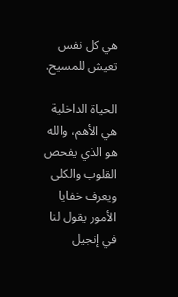هي كل نفس تعيش للمسيح.

الحياة الداخلية هي الأهم، والله هو الذي يفحص القلوب والكلى ويعرف خفايا الأمور يقول لنا في إنجيل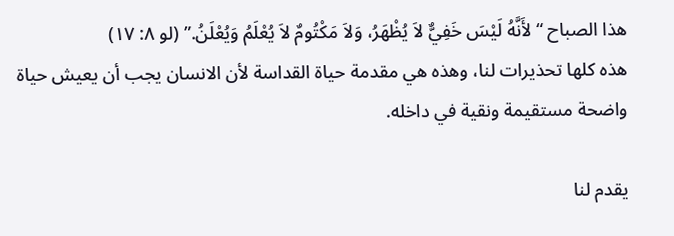هذا الصباح “لأَنَّهُ لَيْسَ خَفِيٌّ لاَ يُظْهَرُ، وَلاَ مَكْتُومٌ لاَ يُعْلَمُ وَيُعْلَنُ.” (لو ٨: ١٧)
هذه كلها تحذيرات لنا، وهذه هي مقدمة حياة القداسة لأن الانسان يجب أن يعيش حياة واضحة مستقيمة ونقية في داخله.

يقدم لنا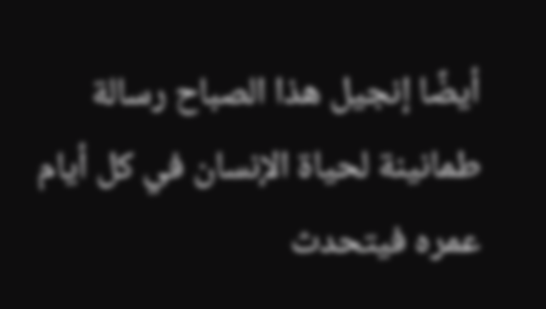أيضًا إنجيل هذا الصباح رسالة طمانينة لحياة الإنسان في كل أيام عمره فيتحدث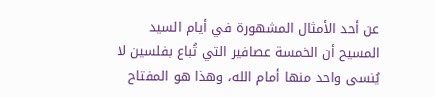عن أحد الأمثال المشهورة في أيام السيد المسيح أن الخمسة عصافير التي تُباع بفلسين لا يُنسى واحد منها أمام الله، وهذا هو المفتاح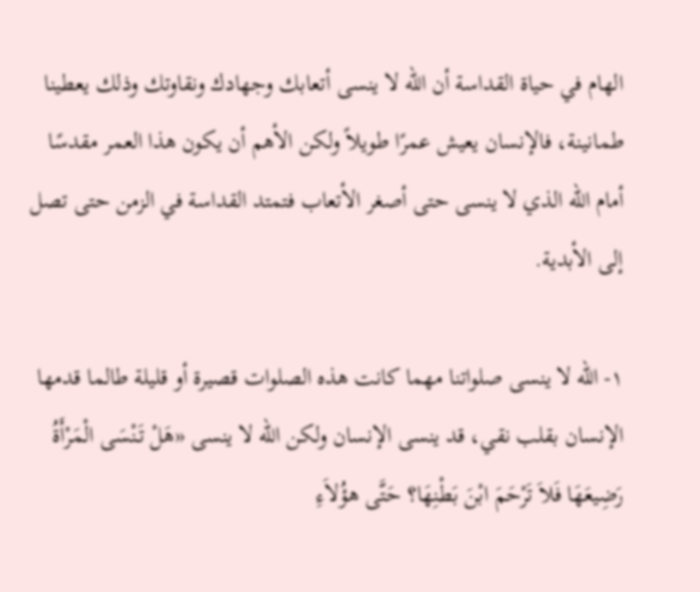الهام في حياة القداسة أن الله لا ينسى أتعابك وجهادك ونقاوتك وذلك يعطينا طمانينة، فالإنسان يعيش عمرًا طويلاً ولكن الأهم أن يكون هذا العمر مقدسًا أمام الله الذي لا ينسى حتى أصغر الأتعاب فتمتد القداسة في الزمن حتى تصل إلى الأبدية.

١- الله لا ينسى صلواتنا مهما كانت هذه الصلوات قصيرة أو قليلة طالما قدمها الإنسان بقلب نقي، قد ينسى الإنسان ولكن الله لا ينسى «هَلْ تَنْسَى الْمَرْأَةُ رَضِيعَهَا فَلاَ تَرْحَمَ ابْنَ بَطْنِهَا؟ حَتَّى هؤُلاَءِ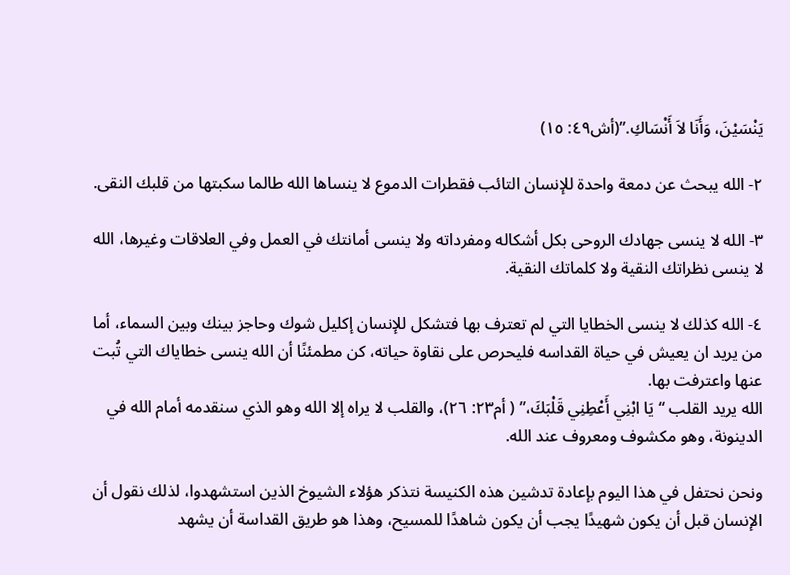يَنْسَيْنَ، وَأَنَا لاَ أَنْسَاكِ.”(أش٤٩: ١٥)

٢- الله يبحث عن دمعة واحدة للإنسان التائب فقطرات الدموع لا ينساها الله طالما سكبتها من قلبك النقى.

٣- الله لا ينسى جهادك الروحى بكل أشكاله ومفرداته ولا ينسى أمانتك في العمل وفي العلاقات وغيرها، الله لا ينسى نظراتك النقية ولا كلماتك النقية.

٤- الله كذلك لا ينسى الخطايا التي لم تعترف بها فتشكل للإنسان إكليل شوك وحاجز بينك وبين السماء، أما من يريد ان يعيش في حياة القداسه فليحرص على نقاوة حياته، كن مطمئنًا أن الله ينسى خطاياك التي تُبت عنها واعترفت بها.
الله يريد القلب “يَا ابْنِي أَعْطِنِي قَلْبَكَ،” ( أم٢٣: ٢٦)، والقلب لا يراه إلا الله وهو الذي سنقدمه أمام الله في الدينونة، وهو مكشوف ومعروف عند الله.

ونحن نحتفل في هذا اليوم بإعادة تدشين هذه الكنيسة نتذكر هؤلاء الشيوخ الذين استشهدوا، لذلك نقول أن الإنسان قبل أن يكون شهيدًا يجب أن يكون شاهدًا للمسيح، وهذا هو طريق القداسة أن يشهد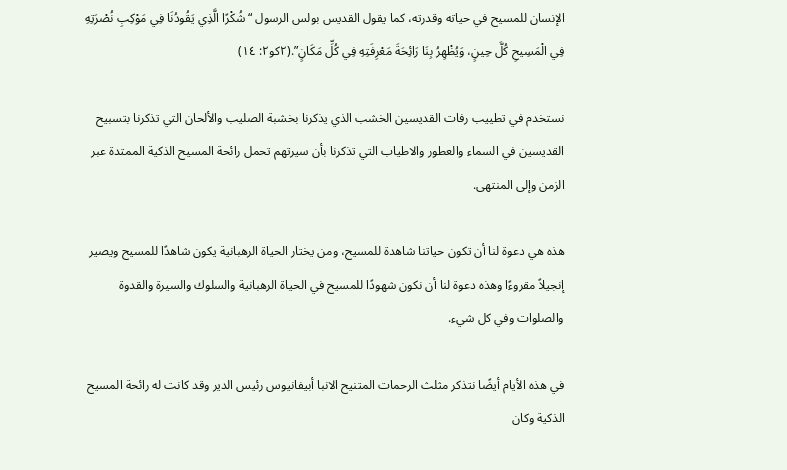الإنسان للمسيح في حياته وقدرته، كما يقول القديس بولس الرسول “شُكْرًا الَّذِي يَقُودُنَا فِي مَوْكِبِ نُصْرَتِهِ فِي الْمَسِيحِ كُلَّ حِينٍ، وَيُظْهِرُ بِنَا رَائِحَةَ مَعْرِفَتِهِ فِي كُلِّ مَكَانٍ”.(٢كو٢: ١٤)

نستخدم في تطييب رفات القديسين الخشب الذي يذكرنا بخشبة الصليب والألحان التي تذكرنا بتسبيح القديسين في السماء والعطور والاطياب التي تذكرنا بأن سيرتهم تحمل رائحة المسيح الذكية الممتدة عبر الزمن وإلى المنتهى.

هذه هي دعوة لنا أن تكون حياتنا شاهدة للمسيح، ومن يختار الحياة الرهبانية يكون شاهدًا للمسيح ويصير إنجيلاً مقروءًا وهذه دعوة لنا أن نكون شهودًا للمسيح في الحياة الرهبانية والسلوك والسيرة والقدوة والصلوات وفي كل شيء.

في هذه الأيام أيضًا نتذكر مثلث الرحمات المتنيح الانبا أبيفانيوس رئيس الدير وقد كانت له رائحة المسيح الذكية وكان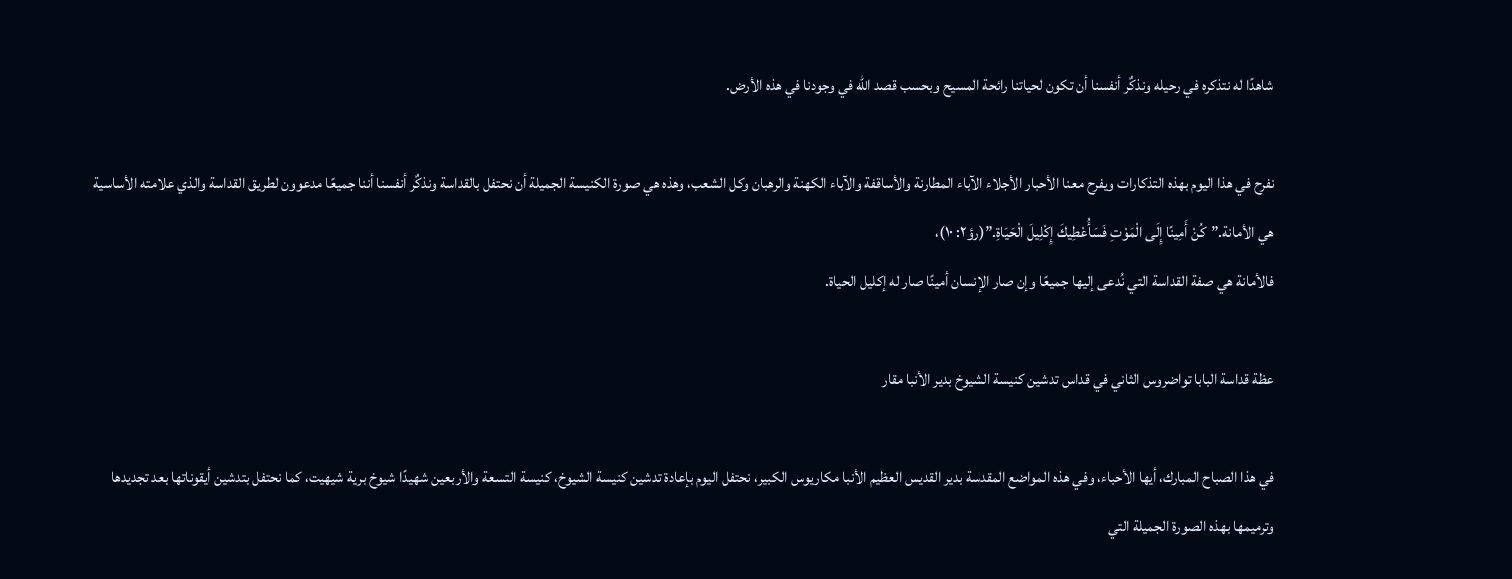شاهدًا له نتذكره في رحيله ونذكٌر أنفسنا أن تكون لحياتنا رائحة المسيح وبحسب قصد الله في وجودنا في هذه الأرض.

نفرح في هذا اليوم بهذه التذكارات ويفرح معنا الأحبار الأجلاء الآباء المطارنة والأساقفة والآباء الكهنة والرهبان وكل الشعب، وهذه هي صورة الكنيسة الجميلة أن نحتفل بالقداسة ونذكٌر أنفسنا أننا جميعًا مدعوون لطريق القداسة والذي علامته الأساسية هي الأمانة.”كُنْ أَمِينًا إِلَى الْمَوْتِ فَسَأُعْطِيكَ إِكْلِيلَ الْحَيَاةِ.”(رؤ٢: ١٠)،
فالأمانة هي صفة القداسة التي نُدعى إليها جميعًا وإن صار الإنسان أمينًا صار له إكليل الحياة.

عظة قداسة البابا تواضروس الثاني في قداس تدشين كنيسة الشيوخ بدير الأنبا مقار

في هذا الصباح المبارك، أيها الأحباء، وفي هذه المواضع المقدسة بدير القديس العظيم الأنبا مكاريوس الكبير، نحتفل اليوم بإعادة تدشين كنيسة الشيوخ، كنيسة التسعة والأربعين شهيدًا شيوخ برية شيهيت، كما نحتفل بتدشين أيقوناتها بعد تجديدها وترميمها بهذه الصورة الجميلة التي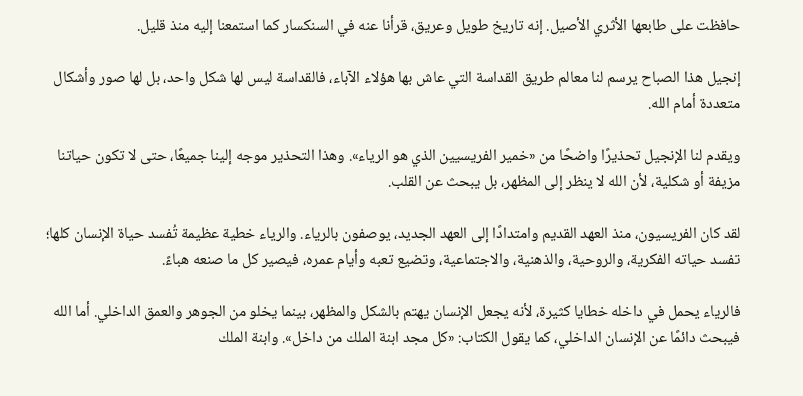حافظت على طابعها الأثري الأصيل. إنه تاريخ طويل وعريق، قرأنا عنه في السنكسار كما استمعنا إليه منذ قليل.

إنجيل هذا الصباح يرسم لنا معالم طريق القداسة التي عاش بها هؤلاء الآباء، فالقداسة ليس لها شكل واحد، بل لها صور وأشكال متعددة أمام الله.

ويقدم لنا الإنجيل تحذيرًا واضحًا من «خمير الفريسيين الذي هو الرياء». وهذا التحذير موجه إلينا جميعًا، حتى لا تكون حياتنا مزيفة أو شكلية، لأن الله لا ينظر إلى المظهر، بل يبحث عن القلب.

لقد كان الفريسيون، منذ العهد القديم وامتدادًا إلى العهد الجديد، يوصفون بالرياء. والرياء خطية عظيمة تُفسد حياة الإنسان كلها؛ تفسد حياته الفكرية، والروحية، والذهنية، والاجتماعية، وتضيع تعبه وأيام عمره، فيصير كل ما صنعه هباءً.

فالرياء يحمل في داخله خطايا كثيرة، لأنه يجعل الإنسان يهتم بالشكل والمظهر، بينما يخلو من الجوهر والعمق الداخلي. أما الله فيبحث دائمًا عن الإنسان الداخلي، كما يقول الكتاب: «كل مجد ابنة الملك من داخل». وابنة الملك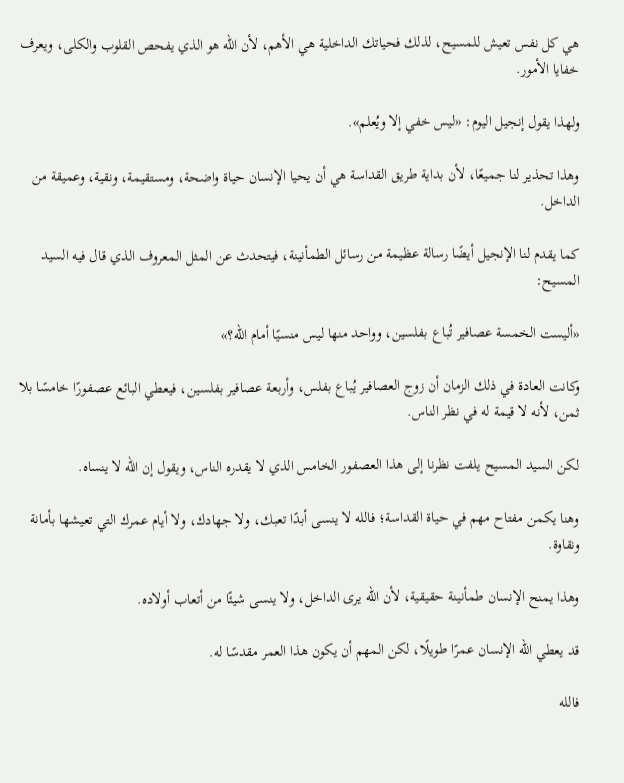هي كل نفس تعيش للمسيح، لذلك فحياتك الداخلية هي الأهم، لأن الله هو الذي يفحص القلوب والكلى، ويعرف خفايا الأمور.

ولهذا يقول إنجيل اليوم: «ليس خفي إلا ويُعلم».

وهذا تحذير لنا جميعًا، لأن بداية طريق القداسة هي أن يحيا الإنسان حياة واضحة، ومستقيمة، ونقية، وعميقة من الداخل.

كما يقدم لنا الإنجيل أيضًا رسالة عظيمة من رسائل الطمأنينة، فيتحدث عن المثل المعروف الذي قال فيه السيد المسيح:

«أليست الخمسة عصافير تُباع بفلسين، وواحد منها ليس منسيًا أمام الله؟»

وكانت العادة في ذلك الزمان أن زوج العصافير يُباع بفلس، وأربعة عصافير بفلسين، فيعطي البائع عصفورًا خامسًا بلا ثمن، لأنه لا قيمة له في نظر الناس.

لكن السيد المسيح يلفت نظرنا إلى هذا العصفور الخامس الذي لا يقدره الناس، ويقول إن الله لا ينساه.

وهنا يكمن مفتاح مهم في حياة القداسة؛ فالله لا ينسى أبدًا تعبك، ولا جهادك، ولا أيام عمرك التي تعيشها بأمانة ونقاوة.

وهذا يمنح الإنسان طمأنينة حقيقية، لأن الله يرى الداخل، ولا ينسى شيئًا من أتعاب أولاده.

قد يعطي الله الإنسان عمرًا طويلًا، لكن المهم أن يكون هذا العمر مقدسًا له.

فالله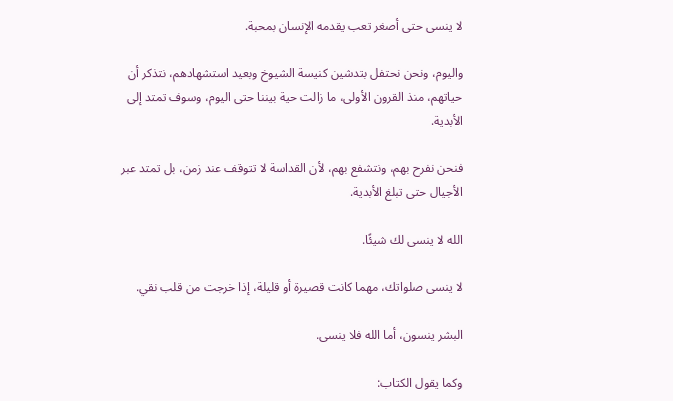لا ينسى حتى أصغر تعب يقدمه الإنسان بمحبة.

واليوم، ونحن نحتفل بتدشين كنيسة الشيوخ وبعيد استشهادهم، نتذكر أن حياتهم، منذ القرون الأولى، ما زالت حية بيننا حتى اليوم، وسوف تمتد إلى الأبدية.

فنحن نفرح بهم، ونتشفع بهم، لأن القداسة لا تتوقف عند زمن، بل تمتد عبر الأجيال حتى تبلغ الأبدية.

الله لا ينسى لك شيئًا.

لا ينسى صلواتك، مهما كانت قصيرة أو قليلة، إذا خرجت من قلب نقي.

البشر ينسون، أما الله فلا ينسى.

وكما يقول الكتاب: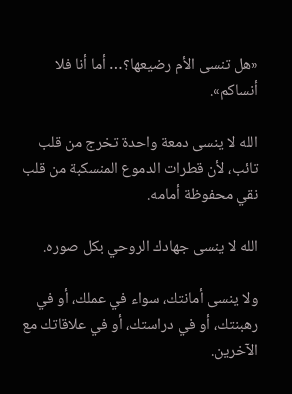«هل تنسى الأم رضيعها؟… أما أنا فلا أنساكم».

الله لا ينسى دمعة واحدة تخرج من قلب تائب، لأن قطرات الدموع المنسكبة من قلب نقي محفوظة أمامه.

الله لا ينسى جهادك الروحي بكل صوره.

ولا ينسى أمانتك، سواء في عملك، أو في رهبنتك، أو في دراستك، أو في علاقاتك مع الآخرين.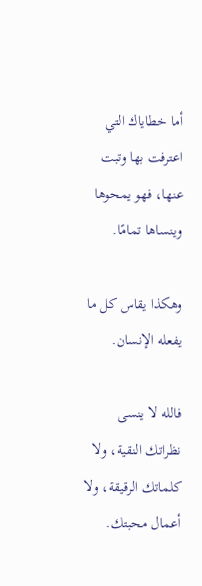أما خطاياك التي اعترفت بها وتبت عنها، فهو يمحوها وينساها تمامًا.

وهكذا يقاس كل ما يفعله الإنسان.

فالله لا ينسى نظراتك النقية، ولا كلماتك الرقيقة، ولا أعمال محبتك.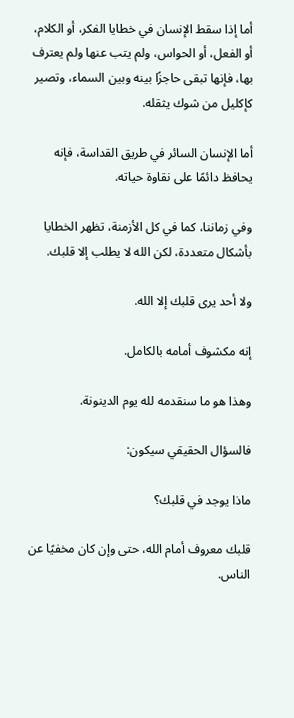أما إذا سقط الإنسان في خطايا الفكر، أو الكلام، أو الفعل، أو الحواس، ولم يتب عنها ولم يعترف بها، فإنها تبقى حاجزًا بينه وبين السماء، وتصير كإكليل من شوك يثقله.

أما الإنسان السائر في طريق القداسة، فإنه يحافظ دائمًا على نقاوة حياته.

وفي زماننا، كما في كل الأزمنة، تظهر الخطايا بأشكال متعددة، لكن الله لا يطلب إلا قلبك.

ولا أحد يرى قلبك إلا الله.

إنه مكشوف أمامه بالكامل.

وهذا هو ما سنقدمه لله يوم الدينونة.

فالسؤال الحقيقي سيكون:

ماذا يوجد في قلبك؟

قلبك معروف أمام الله، حتى وإن كان مخفيًا عن الناس.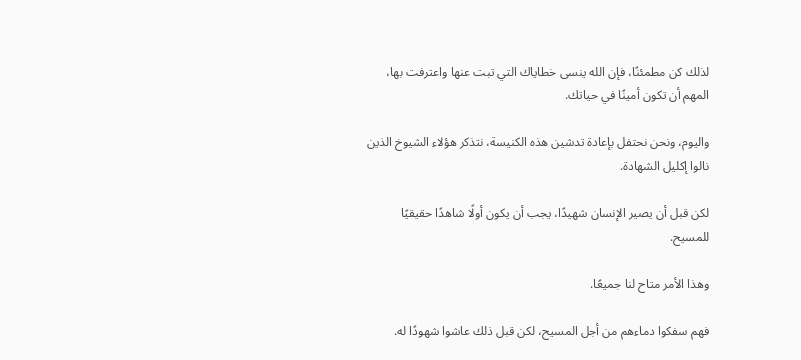لذلك كن مطمئنًا، فإن الله ينسى خطاياك التي تبت عنها واعترفت بها، المهم أن تكون أمينًا في حياتك.

واليوم، ونحن نحتفل بإعادة تدشين هذه الكنيسة، نتذكر هؤلاء الشيوخ الذين نالوا إكليل الشهادة.

لكن قبل أن يصير الإنسان شهيدًا، يجب أن يكون أولًا شاهدًا حقيقيًا للمسيح.

وهذا الأمر متاح لنا جميعًا.

فهم سفكوا دماءهم من أجل المسيح، لكن قبل ذلك عاشوا شهودًا له.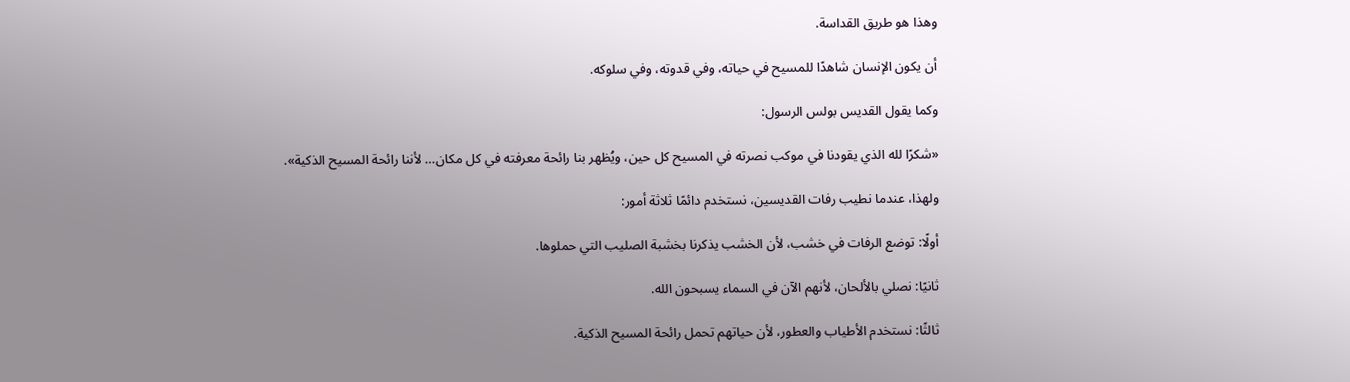وهذا هو طريق القداسة.

أن يكون الإنسان شاهدًا للمسيح في حياته، وفي قدوته، وفي سلوكه.

وكما يقول القديس بولس الرسول:

«شكرًا لله الذي يقودنا في موكب نصرته في المسيح كل حين، ويُظهر بنا رائحة معرفته في كل مكان… لأننا رائحة المسيح الذكية».

ولهذا، عندما نطيب رفات القديسين، نستخدم دائمًا ثلاثة أمور:

أولًا: توضع الرفات في خشب، لأن الخشب يذكرنا بخشبة الصليب التي حملوها.

ثانيًا: نصلي بالألحان، لأنهم الآن في السماء يسبحون الله.

ثالثًا: نستخدم الأطياب والعطور، لأن حياتهم تحمل رائحة المسيح الذكية.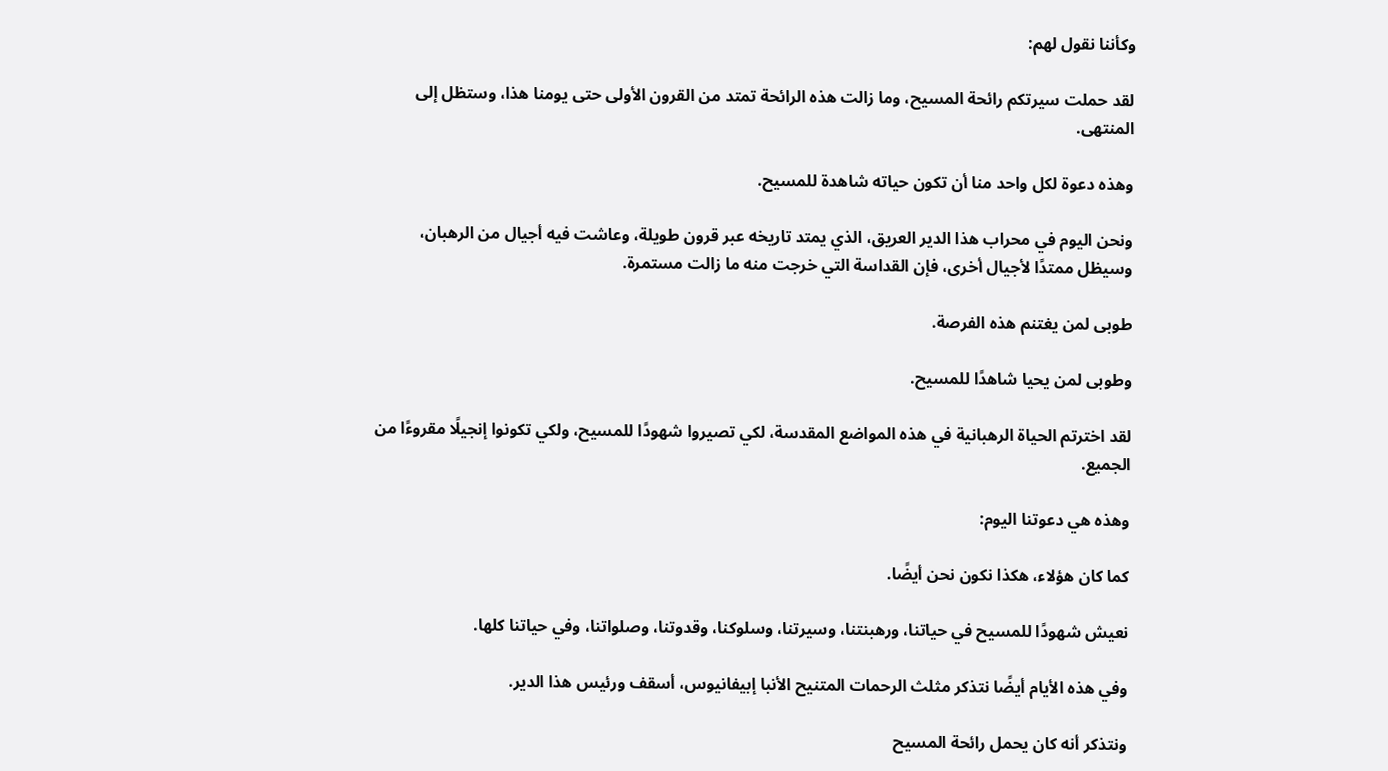وكأننا نقول لهم:

لقد حملت سيرتكم رائحة المسيح، وما زالت هذه الرائحة تمتد من القرون الأولى حتى يومنا هذا، وستظل إلى المنتهى.

وهذه دعوة لكل واحد منا أن تكون حياته شاهدة للمسيح.

ونحن اليوم في محراب هذا الدير العريق، الذي يمتد تاريخه عبر قرون طويلة، وعاشت فيه أجيال من الرهبان، وسيظل ممتدًا لأجيال أخرى، فإن القداسة التي خرجت منه ما زالت مستمرة.

طوبى لمن يغتنم هذه الفرصة.

وطوبى لمن يحيا شاهدًا للمسيح.

لقد اخترتم الحياة الرهبانية في هذه المواضع المقدسة، لكي تصيروا شهودًا للمسيح، ولكي تكونوا إنجيلًا مقروءًا من الجميع.

وهذه هي دعوتنا اليوم:

كما كان هؤلاء، هكذا نكون نحن أيضًا.

نعيش شهودًا للمسيح في حياتنا، ورهبنتنا، وسيرتنا، وسلوكنا، وقدوتنا، وصلواتنا، وفي حياتنا كلها.

وفي هذه الأيام أيضًا نتذكر مثلث الرحمات المتنيح الأنبا إبيفانيوس، أسقف ورئيس هذا الدير.

ونتذكر أنه كان يحمل رائحة المسيح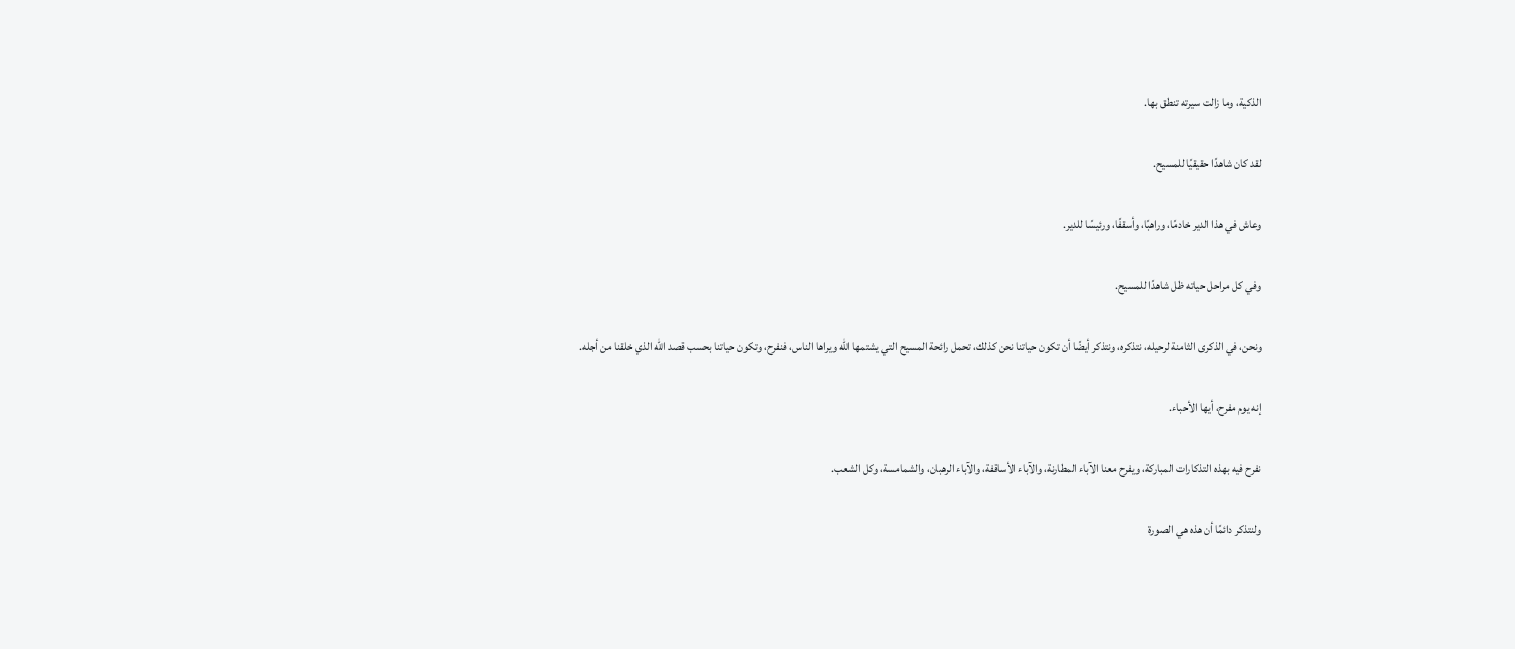الذكية، وما زالت سيرته تنطق بها.

لقد كان شاهدًا حقيقيًا للمسيح.

وعاش في هذا الدير خادمًا، وراهبًا، وأسقفًا، ورئيسًا للدير.

وفي كل مراحل حياته ظل شاهدًا للمسيح.

ونحن، في الذكرى الثامنة لرحيله، نتذكره، ونتذكر أيضًا أن تكون حياتنا نحن كذلك، تحمل رائحة المسيح التي يشتمها الله ويراها الناس، فنفرح، وتكون حياتنا بحسب قصد الله الذي خلقنا من أجله.

إنه يوم مفرح، أيها الأحباء.

نفرح فيه بهذه التذكارات المباركة، ويفرح معنا الآباء المطارنة، والآباء الأساقفة، والآباء الرهبان، والشمامسة، وكل الشعب.

ولنتذكر دائمًا أن هذه هي الصورة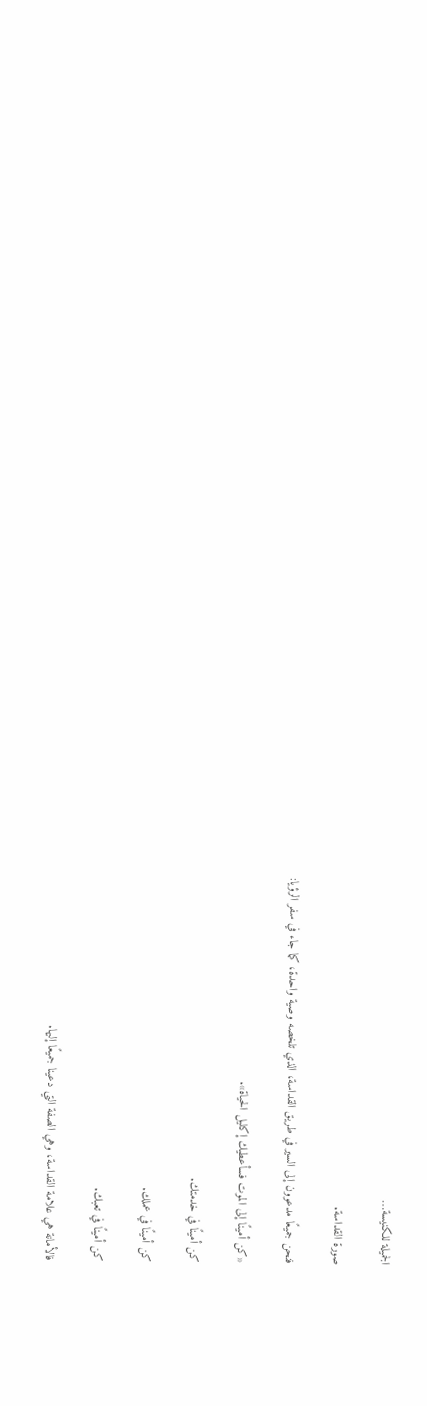الجميلة للكنيسة…

صورة القداسة.

فنحن جميعًا مدعوون إلى السير في طريق القداسة، الذي تلخصه وصية واحدة، كما جاء في سفر الرؤيا:

«كن أمينًا إلى الموت فسأعطيك إكليل الحياة».

كن أمينًا في خدمتك.

كن أمينًا في عملك.

كن أمينًا في تعبك.

فالأمانة هي علامة القداسة، وهي الصفة التي دعينا جميعًا إليها.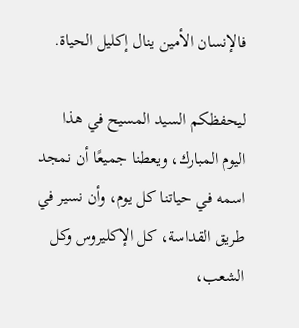فالإنسان الأمين ينال إكليل الحياة.

ليحفظكم السيد المسيح في هذا اليوم المبارك، ويعطنا جميعًا أن نمجد اسمه في حياتنا كل يوم، وأن نسير في طريق القداسة، كل الإكليروس وكل الشعب،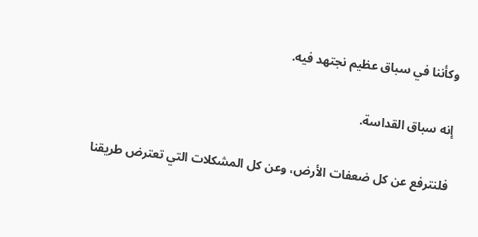وكأننا في سباق عظيم نجتهد فيه.

إنه سباق القداسة.

فلنترفع عن كل ضعفات الأرض، وعن كل المشكلات التي تعترض طريقنا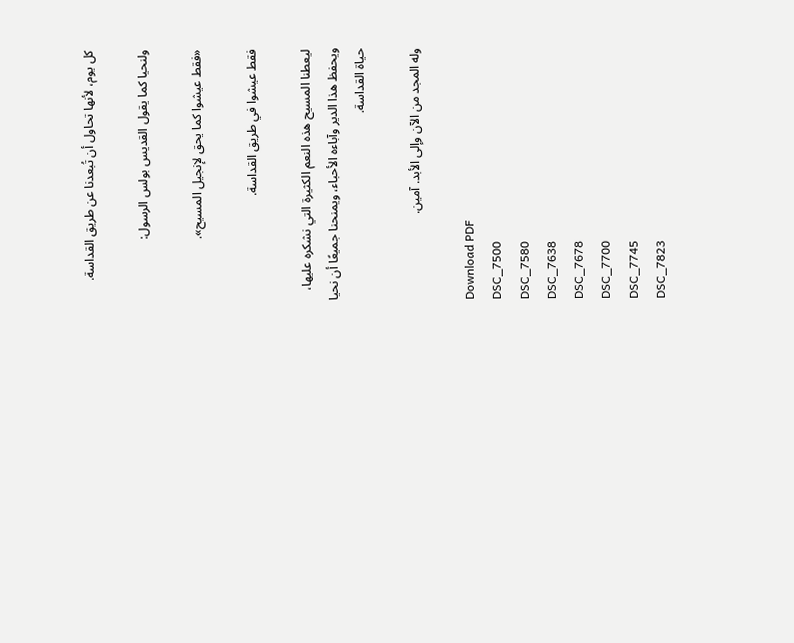كل يوم، لأنها تحاول أن تُبعدنا عن طريق القداسة.

ولنحيا كما يقول القديس بولس الرسول:

«فقط عيشوا كما يحق لإنجيل المسيح».

فقط عيشوا في طريق القداسة.

ليعطنا المسيح هذه النعم الكثيرة التي نشكره عليها، ويحفظ هذا الدير وآباءه الأحباء، ويمنحنا جميعًا أن نحيا حياة القداسة.

وله المجد من الآن وإلى الأبد. آمين.

Download PDF
DSC_7500
DSC_7580
DSC_7638
DSC_7678
DSC_7700
DSC_7745
DSC_7823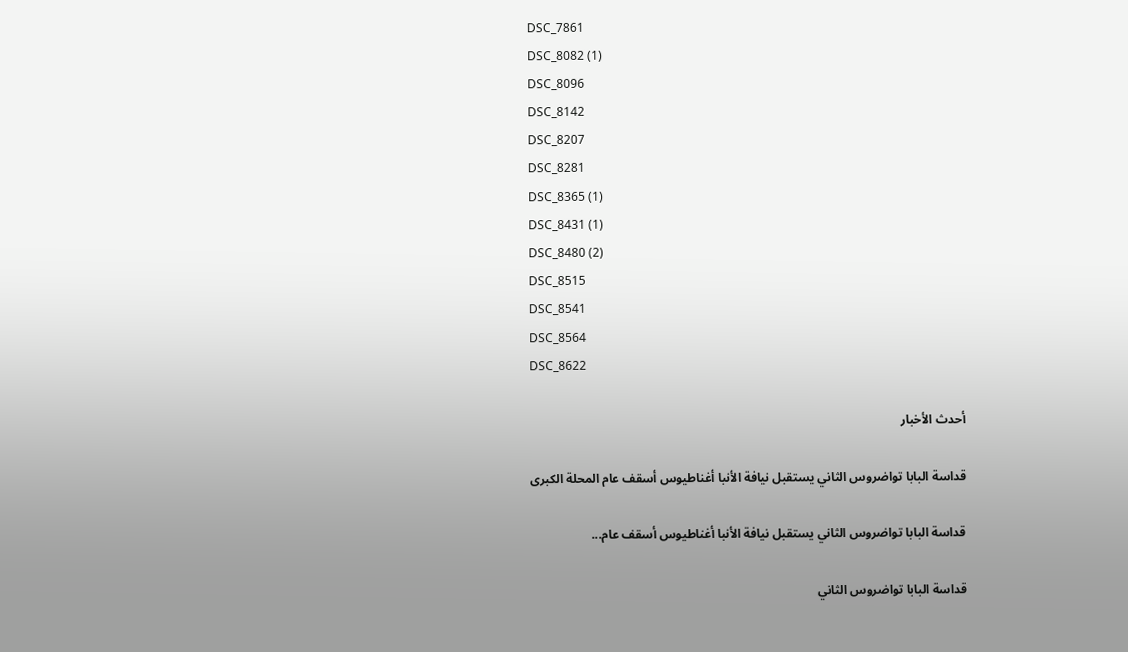DSC_7861
DSC_8082 (1)
DSC_8096
DSC_8142
DSC_8207
DSC_8281
DSC_8365 (1)
DSC_8431 (1)
DSC_8480 (2)
DSC_8515
DSC_8541
DSC_8564
DSC_8622

أحدث الأخبار

قداسة البابا تواضروس الثاني يستقبل نيافة الأنبا أغناطيوس أسقف عام المحلة الكبرى

قداسة البابا تواضروس الثاني يستقبل نيافة الأنبا أغناطيوس أسقف عام...

قداسة البابا تواضروس الثاني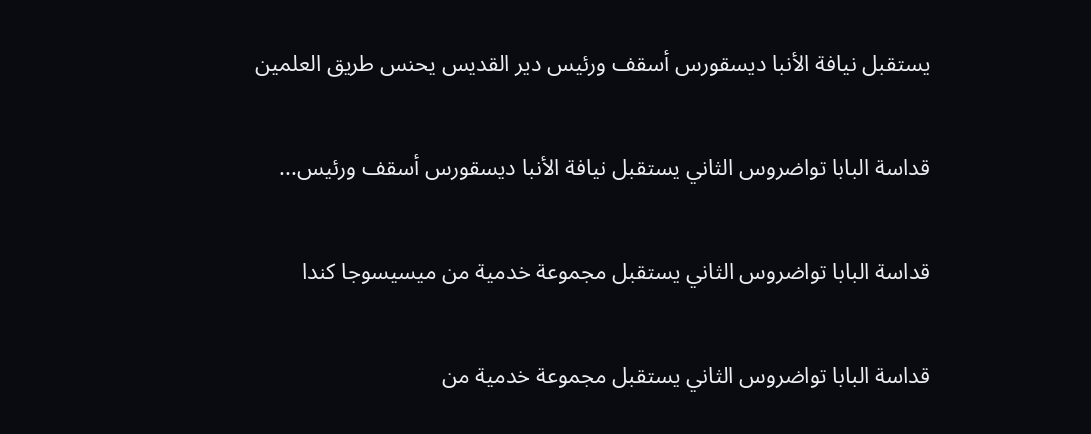يستقبل نيافة الأنبا ديسقورس أسقف ورئيس دير القديس يحنس طريق العلمين

قداسة البابا تواضروس الثاني يستقبل نيافة الأنبا ديسقورس أسقف ورئيس...

قداسة البابا تواضروس الثاني يستقبل مجموعة خدمية من ميسيسوجا كندا

قداسة البابا تواضروس الثاني يستقبل مجموعة خدمية من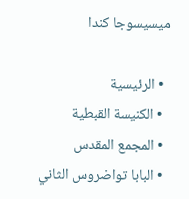ميسيسوجا كندا

  • الرئيسية
  • الكنيسة القبطية
  • المجمع المقدس
  • البابا تواضروس الثاني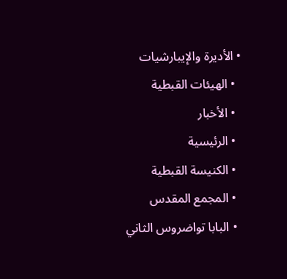• الأديرة والإيبارشيات
  • الهيئات القبطية
  • الأخبار
  • الرئيسية
  • الكنيسة القبطية
  • المجمع المقدس
  • البابا تواضروس الثاني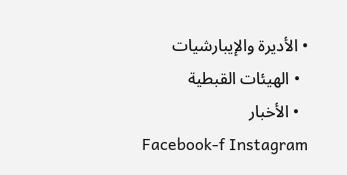• الأديرة والإيبارشيات
  • الهيئات القبطية
  • الأخبار
Facebook-f Instagram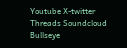Youtube X-twitter Threads Soundcloud Bullseye